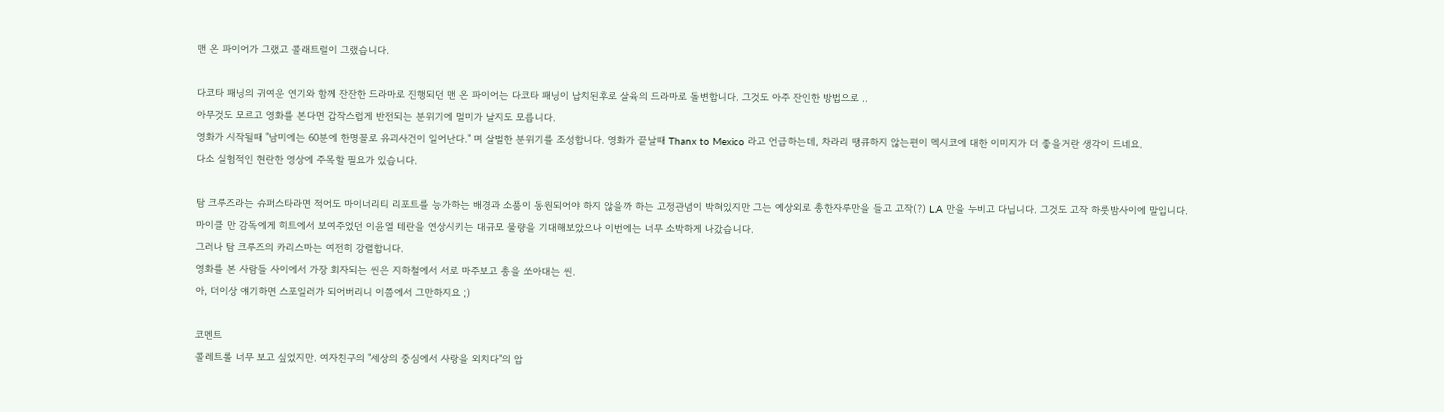맨 온 파이어가 그랬고 콜래트럴이 그랬습니다.

다코타 패닝의 귀여운 연기와 함께 잔잔한 드라마로 진행되던 맨 온 파이어는 다코타 패닝이 납치된후로 살육의 드라마로 돌변합니다. 그것도 아주 잔인한 방법으로 ..
아무것도 모르고 영화를 본다면 갑작스럽게 반전되는 분위기에 멀미가 날지도 모릅니다.
영화가 시작될때 "남미에는 60분에 한명꼴로 유괴사건이 일어난다." 며 살벌한 분위기를 조성합니다. 영화가 끝날때 Thanx to Mexico 라고 언급하는데, 차라리 땡큐하지 않는편이 멕시코에 대한 이미지가 더 좋을거란 생각이 드네요.
다소 실험적인 현란한 영상에 주목할 필요가 있습니다.

탐 크루즈라는 슈퍼스타라면 적어도 마이너리티 리포트를 능가하는 배경과 소품이 동원되어야 하지 않을까 하는 고정관념이 박혀있지만 그는 예상외로 총한자루만을 들고 고작(?) L.A 만을 누비고 다닙니다. 그것도 고작 하룻밤사이에 말입니다.
마이클 만 감독에게 히트에서 보여주었던 이윤열 테란을 연상시키는 대규모 물량을 기대해보았으나 이번에는 너무 소박하게 나갔습니다.
그러나 탐 크루즈의 카리스마는 여전히 강렬합니다.
영화를 본 사람들 사이에서 가장 회자되는 씬은 지하철에서 서로 마주보고 총을 쏘아대는 씬.
아, 더이상 얘기하면 스포일러가 되어버리니 이쯤에서 그만하지요 ;)

코멘트
콜레트롤 너무 보고 싶었지만. 여자친구의 "세상의 중심에서 사랑을 외치다"의 압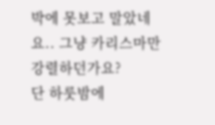박에 못보고 말았네요.. 그냥 카리스마만 강렬하던가요?
단 하룻밤에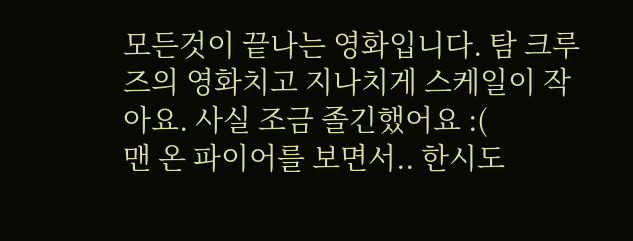모든것이 끝나는 영화입니다. 탐 크루즈의 영화치고 지나치게 스케일이 작아요. 사실 조금 졸긴했어요 :(
맨 온 파이어를 보면서.. 한시도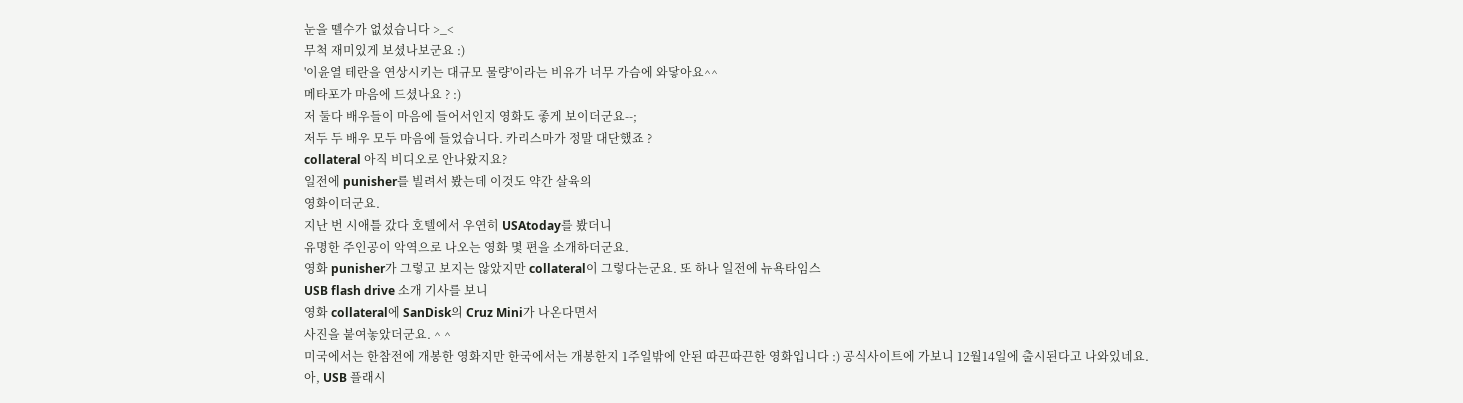눈을 뗄수가 없섰습니다 >_<
무척 재미있게 보셨나보군요 :)
'이윤열 테란을 연상시키는 대규모 물량'이라는 비유가 너무 가슴에 와닿아요^^
메타포가 마음에 드셨나요 ? :)
저 둘다 배우들이 마음에 들어서인지 영화도 좋게 보이더군요--;
저두 두 배우 모두 마음에 들었습니다. 카리스마가 정말 대단했죠 ?
collateral 아직 비디오로 안나왔지요?
일전에 punisher를 빌려서 봤는데 이것도 약간 살육의
영화이더군요.
지난 번 시애틀 갔다 호텔에서 우연히 USAtoday를 봤더니
유명한 주인공이 악역으로 나오는 영화 몇 편을 소개하더군요.
영화 punisher가 그렇고 보지는 않았지만 collateral이 그렇다는군요. 또 하나 일전에 뉴욕타임스
USB flash drive 소개 기사를 보니
영화 collateral에 SanDisk의 Cruz Mini가 나온다면서
사진을 붙여놓았더군요. ^ ^
미국에서는 한참전에 개봉한 영화지만 한국에서는 개봉한지 1주일밖에 안된 따끈따끈한 영화입니다 :) 공식사이트에 가보니 12월14일에 출시된다고 나와있네요.
아, USB 플래시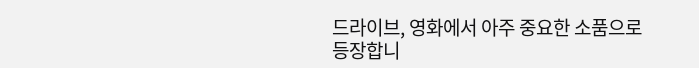드라이브, 영화에서 아주 중요한 소품으로 등장합니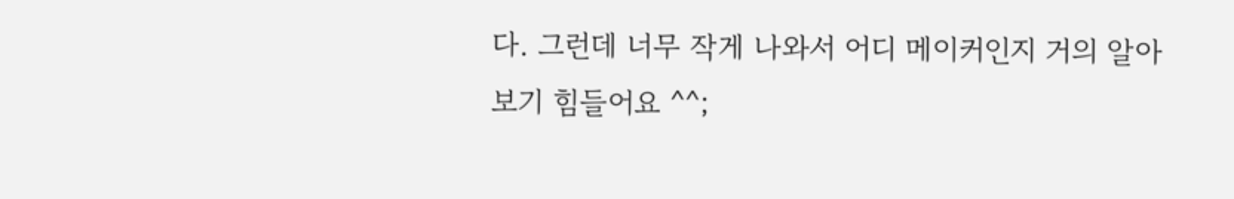다. 그런데 너무 작게 나와서 어디 메이커인지 거의 알아보기 힘들어요 ^^;